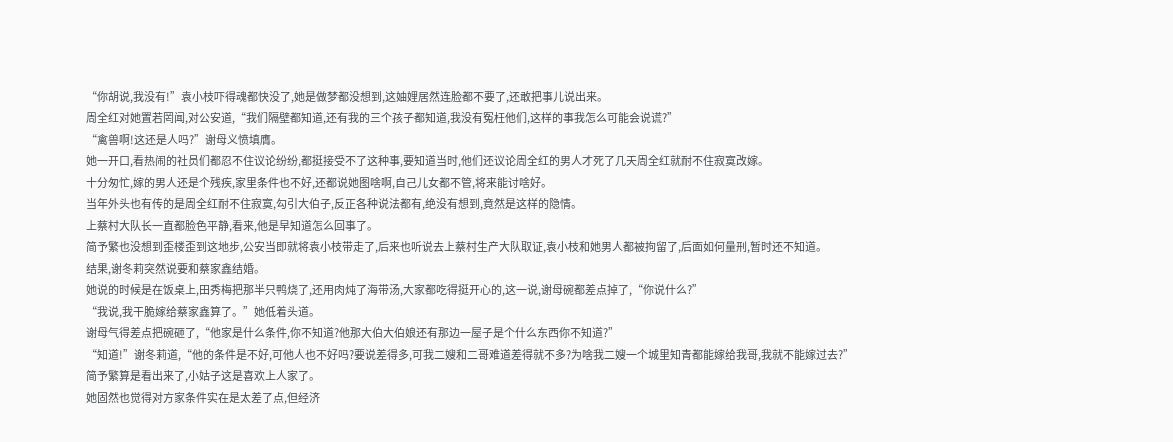“你胡说,我没有!”袁小枝吓得魂都快没了,她是做梦都没想到,这妯娌居然连脸都不要了,还敢把事儿说出来。
周全红对她置若罔闻,对公安道,“我们隔壁都知道,还有我的三个孩子都知道,我没有冤枉他们,这样的事我怎么可能会说谎?”
“禽兽啊!这还是人吗?”谢母义愤填膺。
她一开口,看热闹的社员们都忍不住议论纷纷,都挺接受不了这种事,要知道当时,他们还议论周全红的男人才死了几天周全红就耐不住寂寞改嫁。
十分匆忙,嫁的男人还是个残疾,家里条件也不好,还都说她图啥啊,自己儿女都不管,将来能讨啥好。
当年外头也有传的是周全红耐不住寂寞,勾引大伯子,反正各种说法都有,绝没有想到,竟然是这样的隐情。
上蔡村大队长一直都脸色平静,看来,他是早知道怎么回事了。
简予繁也没想到歪楼歪到这地步,公安当即就将袁小枝带走了,后来也听说去上蔡村生产大队取证,袁小枝和她男人都被拘留了,后面如何量刑,暂时还不知道。
结果,谢冬莉突然说要和蔡家鑫结婚。
她说的时候是在饭桌上,田秀梅把那半只鸭烧了,还用肉炖了海带汤,大家都吃得挺开心的,这一说,谢母碗都差点掉了,“你说什么?”
“我说,我干脆嫁给蔡家鑫算了。”她低着头道。
谢母气得差点把碗砸了,“他家是什么条件,你不知道?他那大伯大伯娘还有那边一屋子是个什么东西你不知道?”
“知道!”谢冬莉道,“他的条件是不好,可他人也不好吗?要说差得多,可我二嫂和二哥难道差得就不多?为啥我二嫂一个城里知青都能嫁给我哥,我就不能嫁过去?”
简予繁算是看出来了,小姑子这是喜欢上人家了。
她固然也觉得对方家条件实在是太差了点,但经济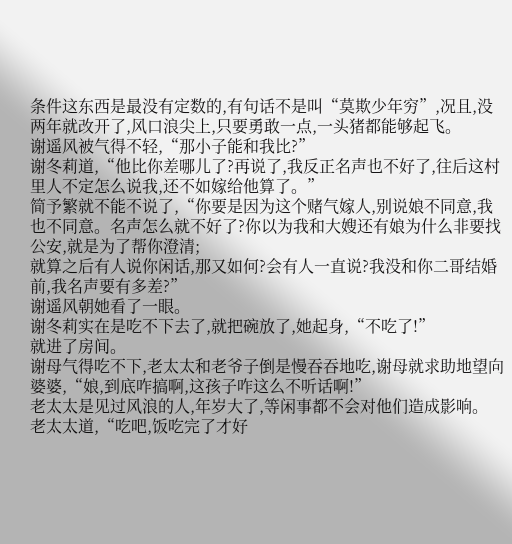条件这东西是最没有定数的,有句话不是叫“莫欺少年穷”,况且,没两年就改开了,风口浪尖上,只要勇敢一点,一头猪都能够起飞。
谢遥风被气得不轻,“那小子能和我比?”
谢冬莉道,“他比你差哪儿了?再说了,我反正名声也不好了,往后这村里人不定怎么说我,还不如嫁给他算了。”
简予繁就不能不说了,“你要是因为这个赌气嫁人,别说娘不同意,我也不同意。名声怎么就不好了?你以为我和大嫂还有娘为什么非要找公安,就是为了帮你澄清;
就算之后有人说你闲话,那又如何?会有人一直说?我没和你二哥结婚前,我名声要有多差?”
谢遥风朝她看了一眼。
谢冬莉实在是吃不下去了,就把碗放了,她起身,“不吃了!”
就进了房间。
谢母气得吃不下,老太太和老爷子倒是慢吞吞地吃,谢母就求助地望向婆婆,“娘,到底咋搞啊,这孩子咋这么不听话啊!”
老太太是见过风浪的人,年岁大了,等闲事都不会对他们造成影响。
老太太道,“吃吧,饭吃完了才好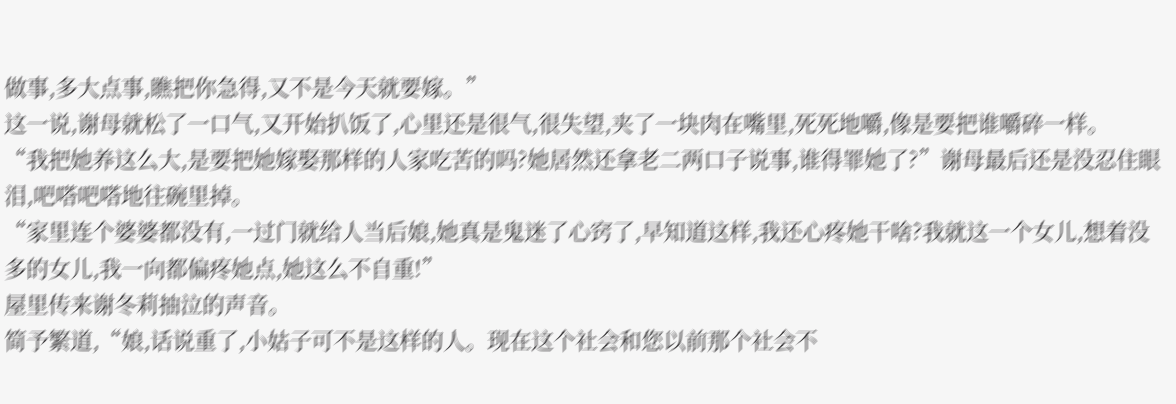做事,多大点事,瞧把你急得,又不是今天就要嫁。”
这一说,谢母就松了一口气,又开始扒饭了,心里还是很气,很失望,夹了一块肉在嘴里,死死地嚼,像是要把谁嚼碎一样。
“我把她养这么大,是要把她嫁娶那样的人家吃苦的吗?她居然还拿老二两口子说事,谁得罪她了?”谢母最后还是没忍住眼泪,吧嗒吧嗒地往碗里掉。
“家里连个婆婆都没有,一过门就给人当后娘,她真是鬼迷了心窍了,早知道这样,我还心疼她干啥?我就这一个女儿,想着没多的女儿,我一向都偏疼她点,她这么不自重!”
屋里传来谢冬莉抽泣的声音。
简予繁道,“娘,话说重了,小姑子可不是这样的人。现在这个社会和您以前那个社会不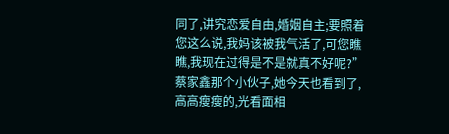同了,讲究恋爱自由,婚姻自主;要照着您这么说,我妈该被我气活了,可您瞧瞧,我现在过得是不是就真不好呢?”
蔡家鑫那个小伙子,她今天也看到了,高高瘦瘦的,光看面相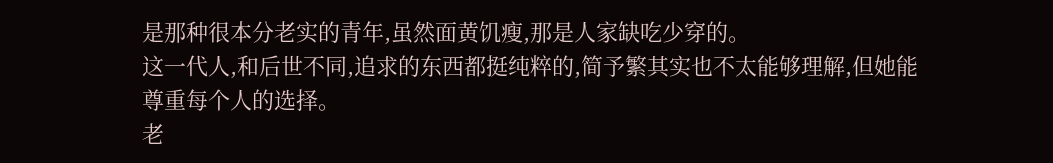是那种很本分老实的青年,虽然面黄饥瘦,那是人家缺吃少穿的。
这一代人,和后世不同,追求的东西都挺纯粹的,简予繁其实也不太能够理解,但她能尊重每个人的选择。
老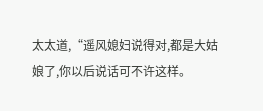太太道,“遥风媳妇说得对,都是大姑娘了,你以后说话可不许这样。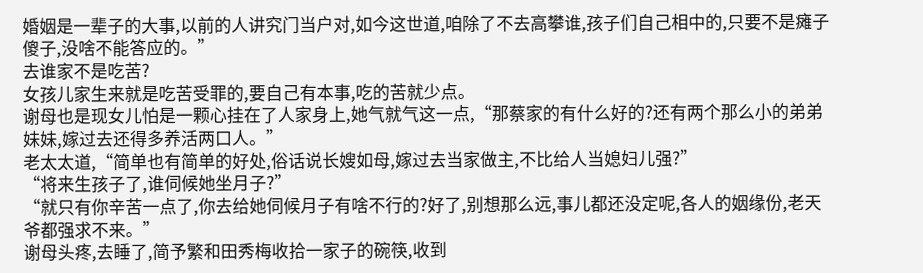婚姻是一辈子的大事,以前的人讲究门当户对,如今这世道,咱除了不去高攀谁,孩子们自己相中的,只要不是瘫子傻子,没啥不能答应的。”
去谁家不是吃苦?
女孩儿家生来就是吃苦受罪的,要自己有本事,吃的苦就少点。
谢母也是现女儿怕是一颗心挂在了人家身上,她气就气这一点,“那蔡家的有什么好的?还有两个那么小的弟弟妹妹,嫁过去还得多养活两口人。”
老太太道,“简单也有简单的好处,俗话说长嫂如母,嫁过去当家做主,不比给人当媳妇儿强?”
“将来生孩子了,谁伺候她坐月子?”
“就只有你辛苦一点了,你去给她伺候月子有啥不行的?好了,别想那么远,事儿都还没定呢,各人的姻缘份,老天爷都强求不来。”
谢母头疼,去睡了,简予繁和田秀梅收拾一家子的碗筷,收到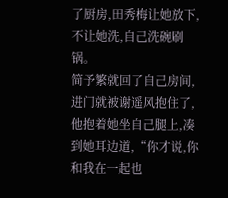了厨房,田秀梅让她放下,不让她洗,自己洗碗刷锅。
简予繁就回了自己房间,进门就被谢遥风抱住了,他抱着她坐自己腿上,凑到她耳边道,“你才说,你和我在一起也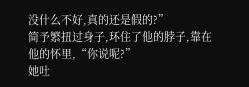没什么不好,真的还是假的?”
简予繁扭过身子,环住了他的脖子,靠在他的怀里,“你说呢?”
她吐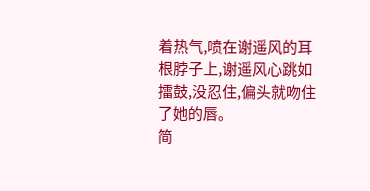着热气,喷在谢遥风的耳根脖子上,谢遥风心跳如擂鼓,没忍住,偏头就吻住了她的唇。
简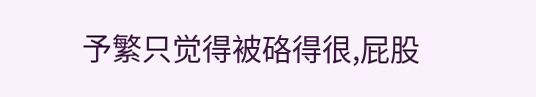予繁只觉得被硌得很,屁股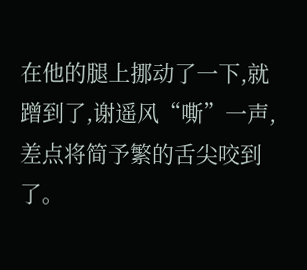在他的腿上挪动了一下,就蹭到了,谢遥风“嘶”一声,差点将简予繁的舌尖咬到了。